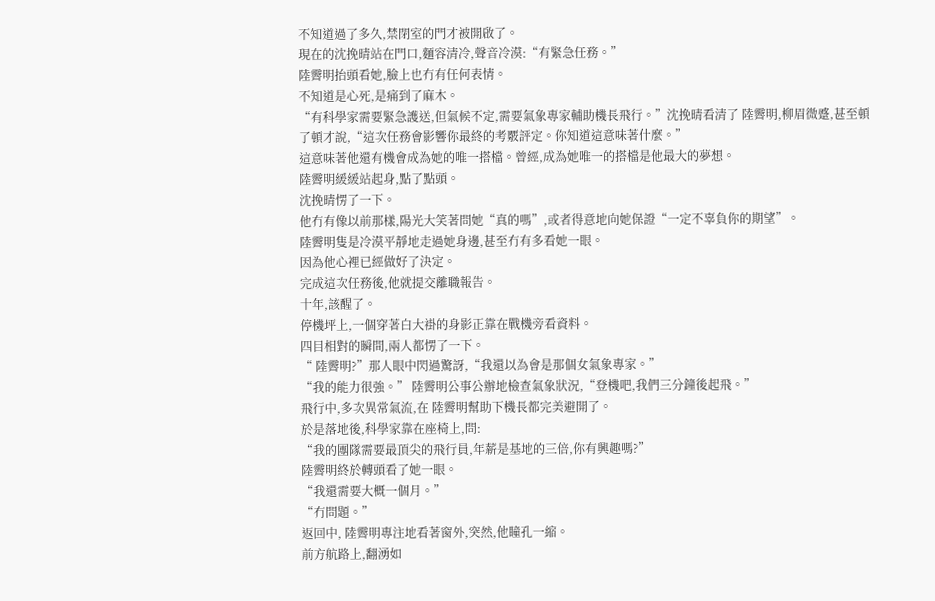不知道過了多久,禁閉室的門才被開啟了。
現在的沈挽晴站在門口,麵容清冷,聲音冷漠:“有緊急任務。”
陸霽明抬頭看她,臉上也冇有任何表情。
不知道是心死,是痛到了麻木。
“有科學家需要緊急護送,但氣候不定,需要氣象專家輔助機長飛行。”沈挽晴看清了 陸霽明,柳眉微蹙,甚至頓了頓才說,“這次任務會影響你最終的考覈評定。你知道這意味著什麼。”
這意味著他還有機會成為她的唯一搭檔。曾經,成為她唯一的搭檔是他最大的夢想。
陸霽明緩緩站起身,點了點頭。
沈挽晴愣了一下。
他冇有像以前那樣,陽光大笑著問她“真的嗎”,或者得意地向她保證“一定不辜負你的期望”。
陸霽明隻是冷漠平靜地走過她身邊,甚至冇有多看她一眼。
因為他心裡已經做好了決定。
完成這次任務後,他就提交離職報告。
十年,該醒了。
停機坪上,一個穿著白大褂的身影正靠在戰機旁看資料。
四目相對的瞬間,兩人都愣了一下。
“ 陸霽明?”那人眼中閃過驚訝,“我還以為會是那個女氣象專家。”
“我的能力很強。” 陸霽明公事公辦地檢查氣象狀況,“登機吧,我們三分鐘後起飛。”
飛行中,多次異常氣流,在 陸霽明幫助下機長都完美避開了。
於是落地後,科學家靠在座椅上,問:
“我的團隊需要最頂尖的飛行員,年薪是基地的三倍,你有興趣嗎?”
陸霽明終於轉頭看了她一眼。
“我還需要大概一個月。”
“冇問題。”
返回中, 陸霽明專注地看著窗外,突然,他瞳孔一縮。
前方航路上,翻湧如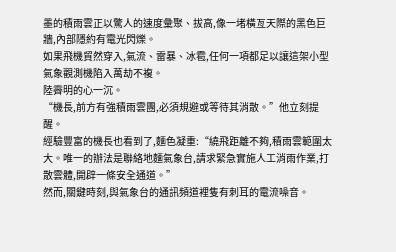墨的積雨雲正以驚人的速度彙聚、拔高,像一堵橫亙天際的黑色巨牆,內部隱約有電光閃爍。
如果飛機貿然穿入,氣流、雷暴、冰雹,任何一項都足以讓這架小型氣象觀測機陷入萬劫不複。
陸霽明的心一沉。
“機長,前方有強積雨雲團,必須規避或等待其消散。”他立刻提醒。
經驗豐富的機長也看到了,麵色凝重:“繞飛距離不夠,積雨雲範圍太大。唯一的辦法是聯絡地麵氣象台,請求緊急實施人工消雨作業,打散雲體,開辟一條安全通道。”
然而,關鍵時刻,與氣象台的通訊頻道裡隻有刺耳的電流噪音。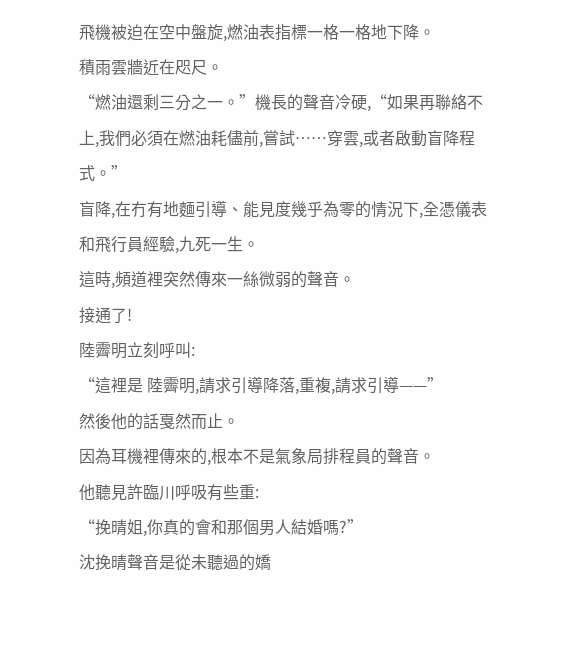飛機被迫在空中盤旋,燃油表指標一格一格地下降。
積雨雲牆近在咫尺。
“燃油還剩三分之一。”機長的聲音冷硬,“如果再聯絡不上,我們必須在燃油耗儘前,嘗試……穿雲,或者啟動盲降程式。”
盲降,在冇有地麵引導、能見度幾乎為零的情況下,全憑儀表和飛行員經驗,九死一生。
這時,頻道裡突然傳來一絲微弱的聲音。
接通了!
陸霽明立刻呼叫:
“這裡是 陸霽明,請求引導降落,重複,請求引導——”
然後他的話戛然而止。
因為耳機裡傳來的,根本不是氣象局排程員的聲音。
他聽見許臨川呼吸有些重:
“挽晴姐,你真的會和那個男人結婚嗎?”
沈挽晴聲音是從未聽過的嬌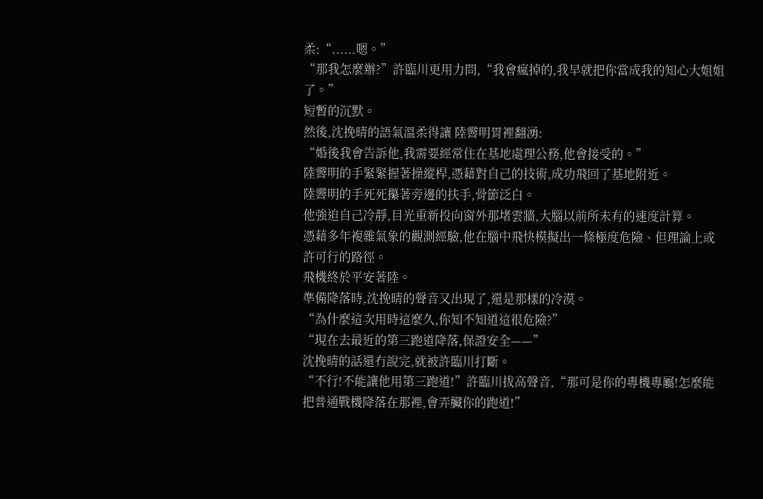柔:“......嗯。”
“那我怎麼辦?”許臨川更用力問,“我會瘋掉的,我早就把你當成我的知心大姐姐了。”
短暫的沉默。
然後,沈挽晴的語氣溫柔得讓 陸霽明胃裡翻湧:
“婚後我會告訴他,我需要經常住在基地處理公務,他會接受的。”
陸霽明的手緊緊握著操縱桿,憑藉對自己的技術,成功飛回了基地附近。
陸霽明的手死死攥著旁邊的扶手,骨節泛白。
他強迫自己冷靜,目光重新投向窗外那堵雲牆,大腦以前所未有的速度計算。
憑藉多年複雜氣象的觀測經驗,他在腦中飛快模擬出一條極度危險、但理論上或許可行的路徑。
飛機終於平安著陸。
準備降落時,沈挽晴的聲音又出現了,還是那樣的冷漠。
“為什麼這次用時這麼久,你知不知道這很危險?”
“現在去最近的第三跑道降落,保證安全——”
沈挽晴的話還冇說完,就被許臨川打斷。
“不行!不能讓他用第三跑道!”許臨川拔高聲音,“那可是你的專機專屬!怎麼能把普通戰機降落在那裡,會弄臟你的跑道!”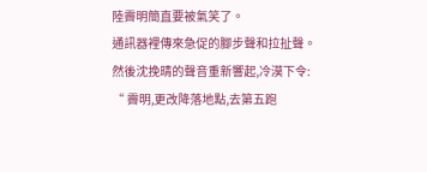陸霽明簡直要被氣笑了。
通訊器裡傳來急促的腳步聲和拉扯聲。
然後沈挽晴的聲音重新響起,冷漠下令:
“ 霽明,更改降落地點,去第五跑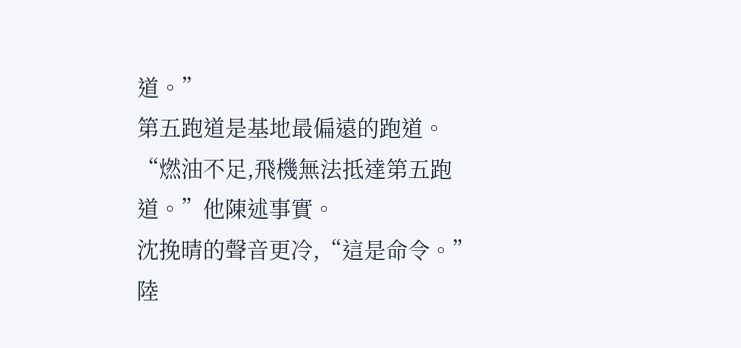道。”
第五跑道是基地最偏遠的跑道。
“燃油不足,飛機無法抵達第五跑道。”他陳述事實。
沈挽晴的聲音更冷,“這是命令。”
陸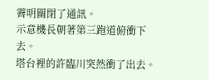霽明關閉了通訊。
示意機長朝著第三跑道俯衝下去。
塔台裡的許臨川突然衝了出去。